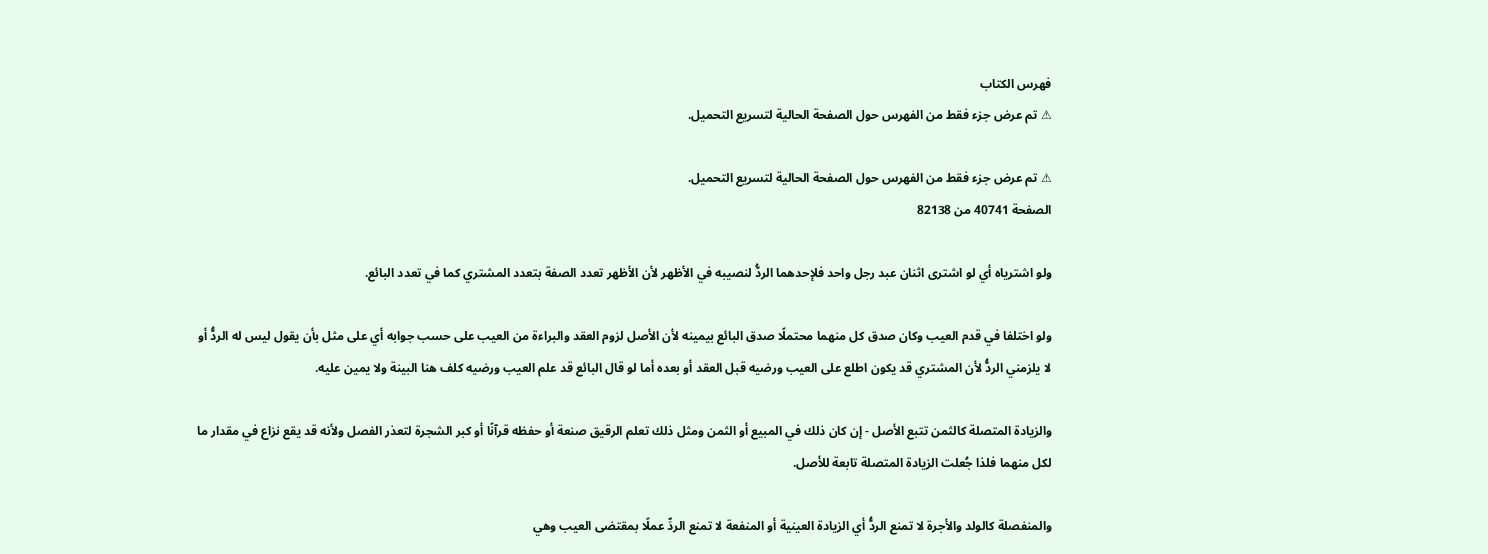فهرس الكتاب
⚠ تم عرض جزء فقط من الفهرس حول الصفحة الحالية لتسريع التحميل.

⚠ تم عرض جزء فقط من الفهرس حول الصفحة الحالية لتسريع التحميل.
الصفحة 40741 من 82138

ولو اشترياه أي لو اشترى اثنان عبد رجل واحد فلإحدهما الردُّ لنصيبه في الأظهر لأن الأظهر تعدد الصفة بتعدد المشتري كما في تعدد البائع.

ولو اختلفا في قدم العيب وكان صدق كل منهما محتملًا صدق البائع بيمينه لأن الأصل لزوم العقد والبراءة من العيب على حسب جوابه أي على مثل بأن يقول ليس له الردُّ أو لا يلزمني الردُّ لأن المشتري قد يكون اطلع على العيب ورضيه قبل العقد أو بعده أما لو قال البائع قد علم العيب ورضيه كلف هنا البينة ولا يمين عليه.

والزيادة المتصلة كالثمن تتبع الأصل - إن كان ذلك في المبيع أو الثمن ومثل ذلك تعلم الرقيق صنعة أو حفظه قرآنًا أو كبر الشجرة لتعذر الفصل ولأنه قد يقع نزاع في مقدار ما لكل منهما فلذا جُعلت الزيادة المتصلة تابعة للأصل.

والمنفصلة كالولد والأجرة لا تمنع الردُّ أي الزيادة العينية أو المنفعة لا تمنع الردِّ عملًا بمقتضى العيب وهي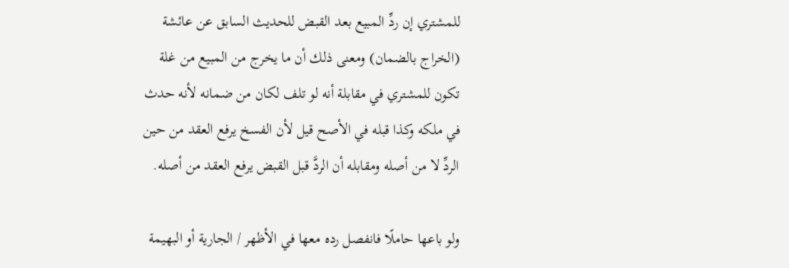للمشتري إن ردِّ المبيع بعد القبض للحديث السابق عن عائشة (الخراج بالضمان) ومعنى ذلك أن ما يخرج من المبيع من غلة تكون للمشتري في مقابلة أنه لو تلف لكان من ضمانه لأنه حدث في ملكه وكذا قبله في الأصح قيل لأن الفسخ يرفع العقد من حين الردِّ لا من أصله ومقابله أن الردَّ قبل القبض يرفع العقد من أصله.

ولو باعها حاملًا فانفصل رده معها في الأظهر / الجارية أو البهيمة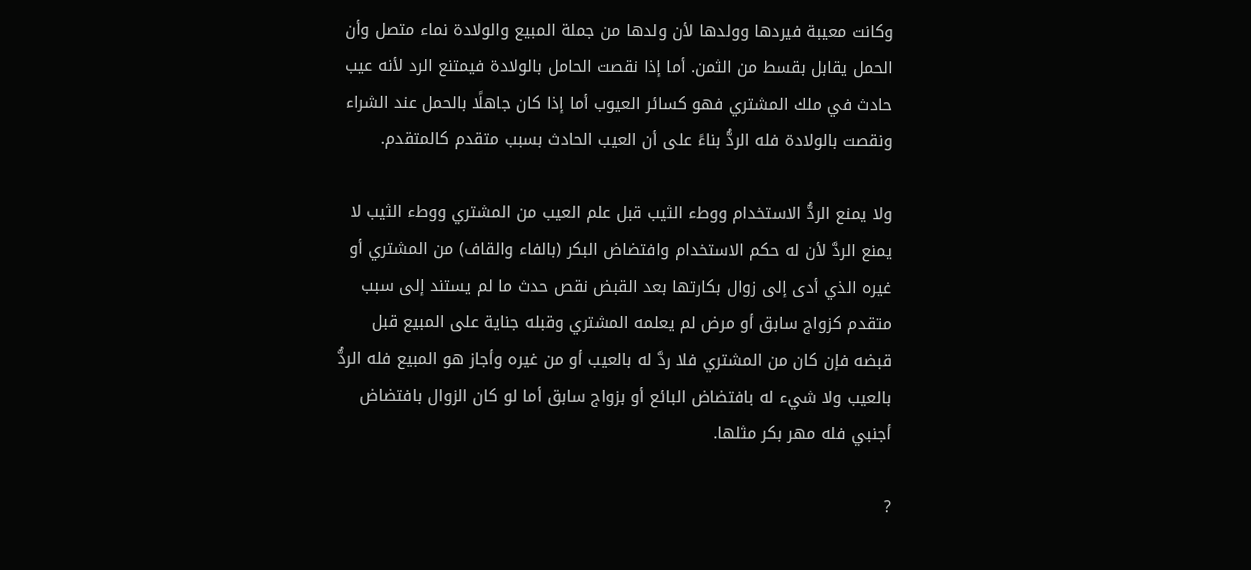وكانت معيبة فيردها وولدها لأن ولدها من جملة المبيع والولادة نماء متصل وأن الحمل يقابل بقسط من الثمن. أما إذا نقصت الحامل بالولادة فيمتنع الرد لأنه عيب حادث في ملك المشتري فهو كسائر العيوب أما إذا كان جاهلًا بالحمل عند الشراء ونقصت بالولادة فله الردُّ بناءً على أن العيب الحادث بسبب متقدم كالمتقدم.

ولا يمنع الردُّ الاستخدام ووطء الثيب قبل علم العيب من المشتري ووطء الثيب لا يمنع الردَّ لأن له حكم الاستخدام وافتضاض البكر (بالفاء والقاف) من المشتري أو غيره الذي أدى إلى زوال بكارتها بعد القبض نقص حدث ما لم يستند إلى سبب متقدم كزواج سابق أو مرض لم يعلمه المشتري وقبله جناية على المبيع قبل قبضه فإن كان من المشتري فلا ردَّ له بالعيب أو من غيره وأجاز هو المبيع فله الردُّ بالعيب ولا شيء له بافتضاض البائع أو بزواج سابق أما لو كان الزوال بافتضاض أجنبي فله مهر بكر مثلها.

?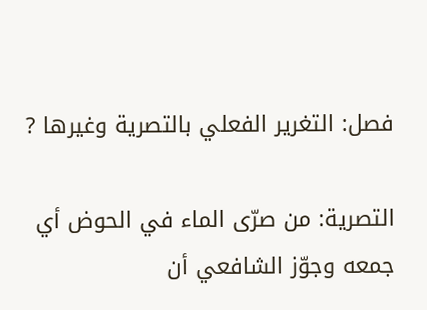فصل: التغرير الفعلي بالتصرية وغيرها ?

التصرية: من صرّى الماء في الحوض أي جمعه وجوّز الشافعي أن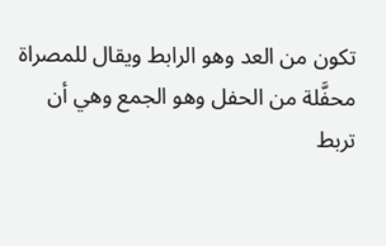تكون من العد وهو الرابط ويقال للمصراة محفَّلة من الحفل وهو الجمع وهي أن تربط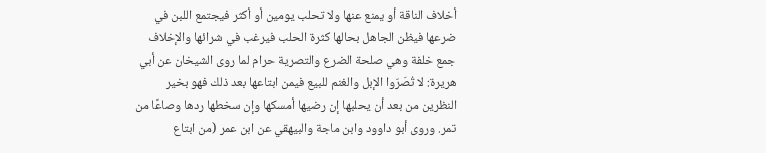أخلاف الناقة أو يمنع عنها ولا تحلب يومين أو أكثر فيجتمع اللبن في ضرعها فيظن الجاهل بحالها كثرة الحلب فيرغب في شرائها والإخلاف جمع خلفة وهي صلحة الضرع والتصرية حرام لما روى الشيخان عن أبي هريرة: لا تُصَرّوا الإبل والغنم للبيع فيمن ابتاعها بعد ذلك فهو بخير النظرين من بعد أن يحلبها إن رضيها أمسكها وإن سخطها ردها وصاعًا من تمر. وروى أبو داوود وابن ماجة والبيهقي عن ابن عمر (من ابتاع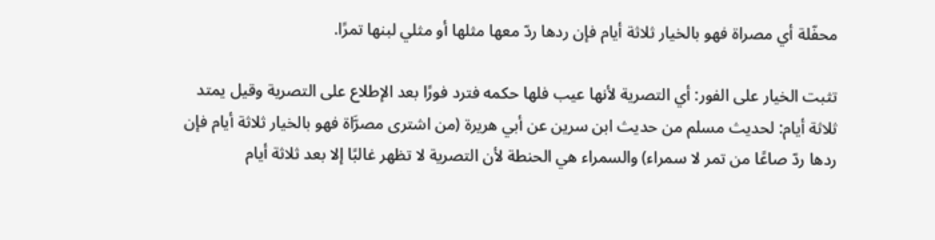محفّلة أي مصراة فهو بالخيار ثلاثة أيام فإن ردها ردّ معها مثلها أو مثلي لبنها تمرًا.

تثبت الخيار على الفور: أي التصرية لأنها عيب فلها حكمه فترد فورًا بعد الإطلاع على التصرية وقيل يمتد ثلاثة أيام: لحديث مسلم من حديث ابن سرين عن أبي هريرة (من اشترى مصرَّاة فهو بالخيار ثلاثة أيام فإن ردها ردّ صاعًا من تمر لا سمراء) والسمراء هي الحنطة لأن التصرية لا تظهر غالبًا إلا بعد ثلاثة أيام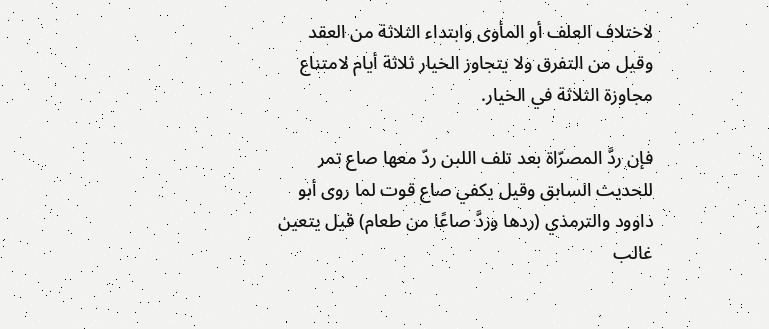لاختلاف العلف أو المأوى وابتداء الثلاثة من العقد وقيل من التفرق ولا يتجاوز الخيار ثلاثة أيام لامتناع مجاوزة الثلاثة في الخيار.

فإن ردَّ المصرّاة بعد تلف اللبن ردّ معها صاع تمر للحديث السابق وقيل يكفي صاع قوت لما روى أبو داوود والترمذي (ردها وردَّ صاعًا من طعام) قيل يتعين غالب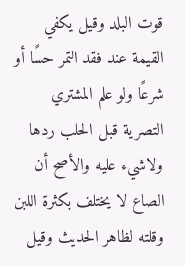قوت البلد وقيل يكفي القيمة عند فقد التمر حسًا أو شرعًا ولو علم المشتري التصرية قبل الحلب ردها ولاشيء عليه والأصح أن الصاع لا يختلف بكثرة اللبن وقلته لظاهر الحديث وقيل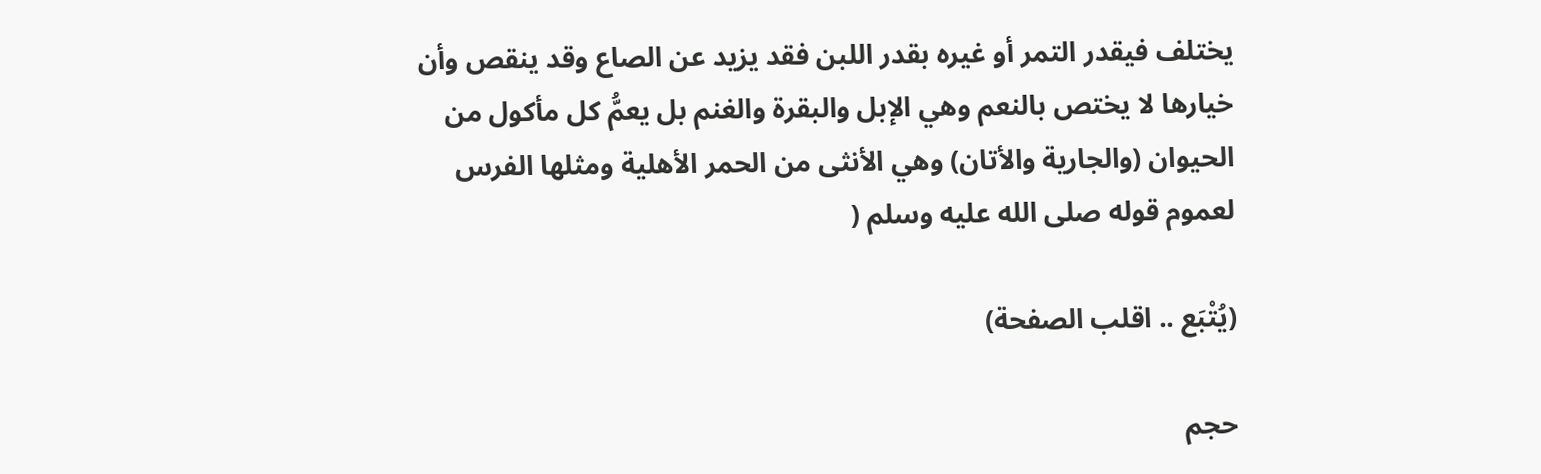يختلف فيقدر التمر أو غيره بقدر اللبن فقد يزيد عن الصاع وقد ينقص وأن خيارها لا يختص بالنعم وهي الإبل والبقرة والغنم بل يعمُّ كل مأكول من الحيوان (والجارية والأتان) وهي الأنثى من الحمر الأهلية ومثلها الفرس لعموم قوله صلى الله عليه وسلم (

(يُتْبَع .. اقلب الصفحة)

حجم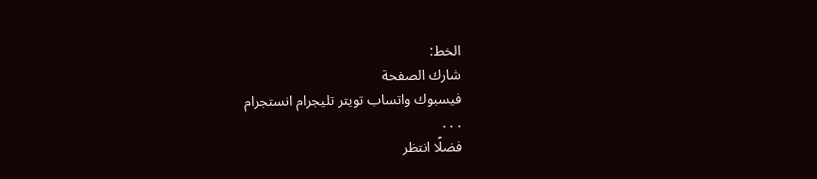الخط:
شارك الصفحة
فيسبوك واتساب تويتر تليجرام انستجرام
. . .
فضلًا انتظر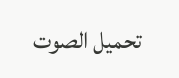تحميل الصوت